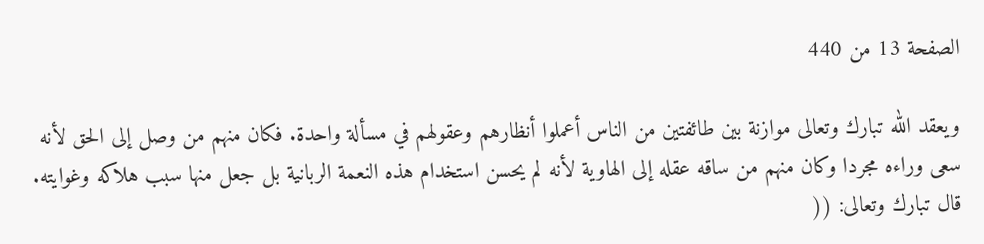الصفحة 13 من 440

ويعقد الله تبارك وتعالى موازنة بين طائفتين من الناس أعملوا أنظارهم وعقولهم في مسألة واحدة. فكان منهم من وصل إلى الحق لأنه سعى وراءه مجردا وكان منهم من ساقه عقله إلى الهاوية لأنه لم يحسن استخدام هذه النعمة الربانية بل جعل منها سبب هلاكه وغوايته. قال تبارك وتعالى: ((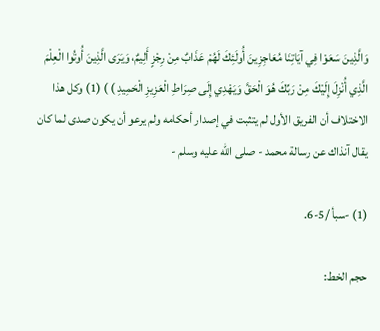وَالَّذِينَ سَعَوْا فِي آيَاتِنَا مُعَاجِزِينَ أُولَئِكَ لَهُمْ عَذَابٌ مِنْ رِجْزٍ أَلِيمٌ، وَيَرَى الَّذِينَ أُوتُوا الْعِلْمَ الَّذِي أُنْزِلَ إِلَيْكَ مِنْ رَبِّكَ هُوَ الْحَقَّ وَيَهْدِي إِلَى صِرَاطِ الْعَزِيزِ الْحَمِيدِ ) ) (1) وكل هذا الاختلاف أن الفريق الأول لم يتثبت في إصدار أحكامه ولم يرعو أن يكون صدى لما كان يقال آنذاك عن رسالة محمد - صلى الله عليه وسلم -

(1) -سبأ /5-6.

حجم الخط: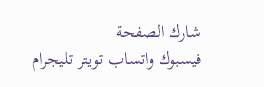شارك الصفحة
فيسبوك واتساب تويتر تليجرام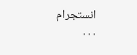انستجرام
. . .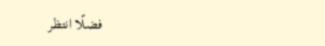فضلًا انتظر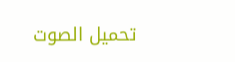تحميل الصوت